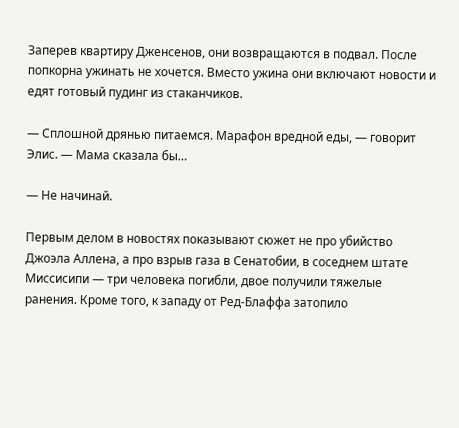Заперев квартиру Дженсенов, они возвращаются в подвал. После попкорна ужинать не хочется. Вместо ужина они включают новости и едят готовый пудинг из стаканчиков.

— Сплошной дрянью питаемся. Марафон вредной еды, — говорит Элис. — Мама сказала бы…

— Не начинай.

Первым делом в новостях показывают сюжет не про убийство Джоэла Аллена, а про взрыв газа в Сенатобии, в соседнем штате Миссисипи — три человека погибли, двое получили тяжелые ранения. Кроме того, к западу от Ред-Блаффа затопило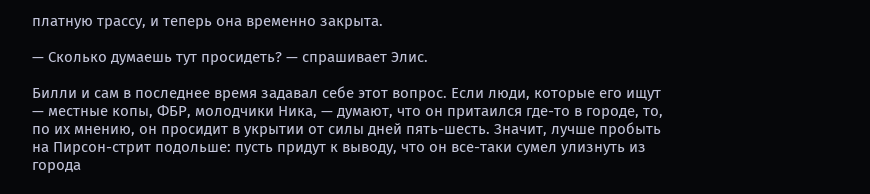платную трассу, и теперь она временно закрыта.

— Сколько думаешь тут просидеть? — спрашивает Элис.

Билли и сам в последнее время задавал себе этот вопрос. Если люди, которые его ищут — местные копы, ФБР, молодчики Ника, — думают, что он притаился где-то в городе, то, по их мнению, он просидит в укрытии от силы дней пять-шесть. Значит, лучше пробыть на Пирсон-стрит подольше: пусть придут к выводу, что он все-таки сумел улизнуть из города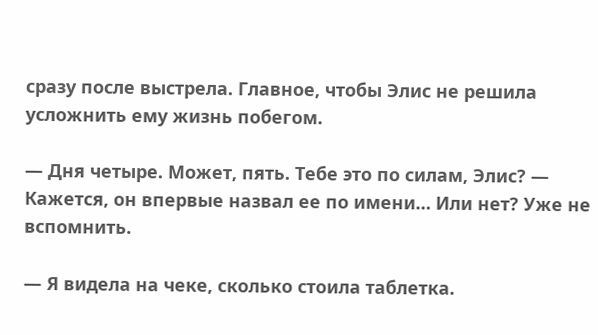сразу после выстрела. Главное, чтобы Элис не решила усложнить ему жизнь побегом.

— Дня четыре. Может, пять. Тебе это по силам, Элис? — Кажется, он впервые назвал ее по имени… Или нет? Уже не вспомнить.

— Я видела на чеке, сколько стоила таблетка.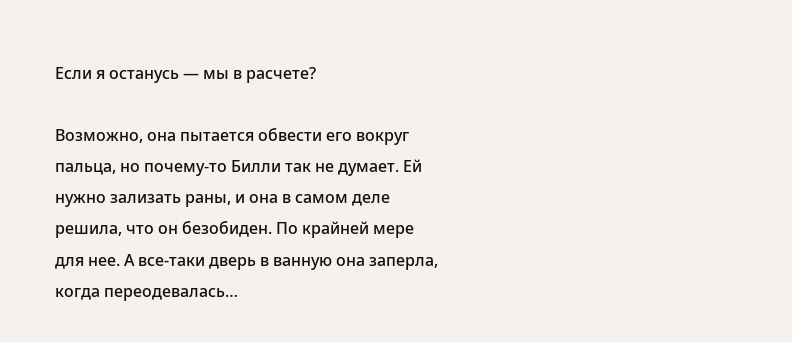Если я останусь — мы в расчете?

Возможно, она пытается обвести его вокруг пальца, но почему-то Билли так не думает. Ей нужно зализать раны, и она в самом деле решила, что он безобиден. По крайней мере для нее. А все-таки дверь в ванную она заперла, когда переодевалась…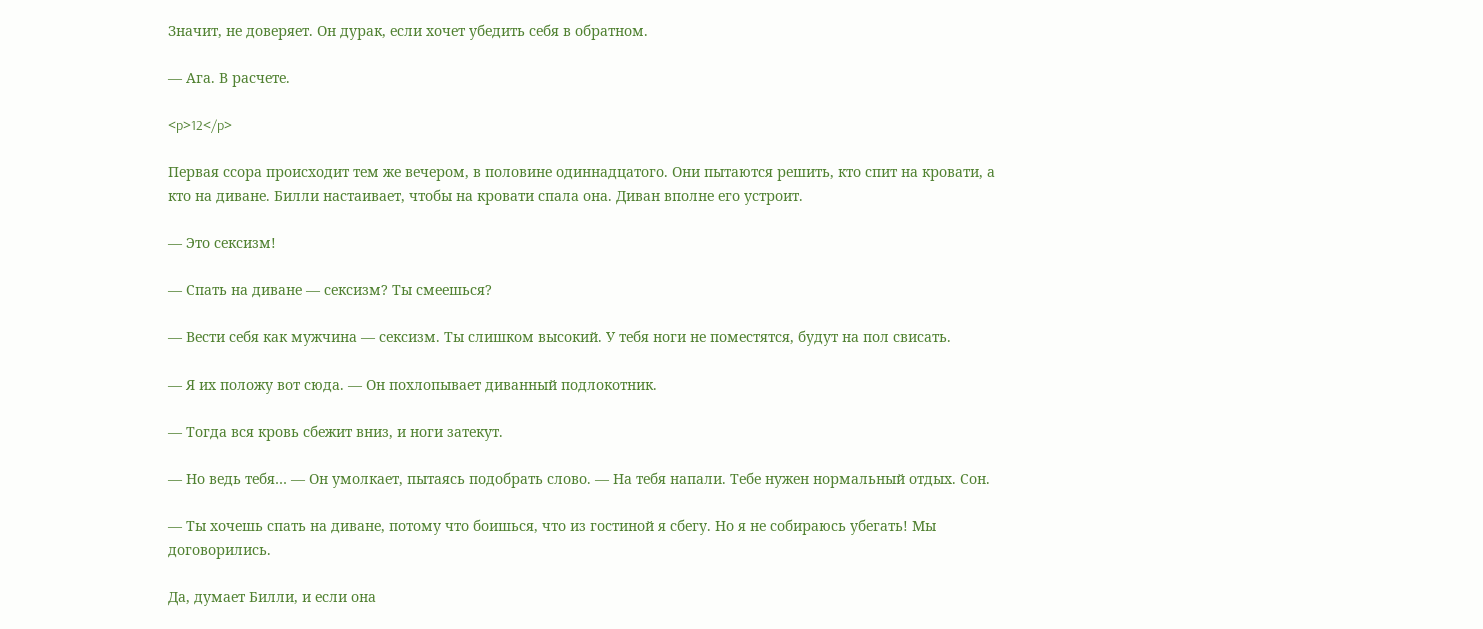Значит, не доверяет. Он дурак, если хочет убедить себя в обратном.

— Ага. В расчете.

<p>12</p>

Первая ссора происходит тем же вечером, в половине одиннадцатого. Они пытаются решить, кто спит на кровати, а кто на диване. Билли настаивает, чтобы на кровати спала она. Диван вполне его устроит.

— Это сексизм!

— Спать на диване — сексизм? Ты смеешься?

— Вести себя как мужчина — сексизм. Ты слишком высокий. У тебя ноги не поместятся, будут на пол свисать.

— Я их положу вот сюда. — Он похлопывает диванный подлокотник.

— Тогда вся кровь сбежит вниз, и ноги затекут.

— Но ведь тебя… — Он умолкает, пытаясь подобрать слово. — На тебя напали. Тебе нужен нормальный отдых. Сон.

— Ты хочешь спать на диване, потому что боишься, что из гостиной я сбегу. Но я не собираюсь убегать! Мы договорились.

Да, думает Билли, и если она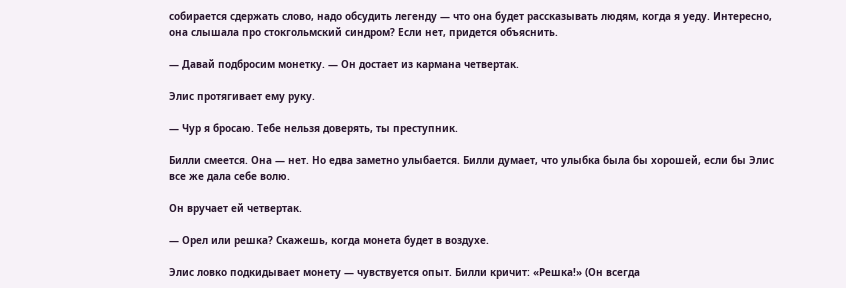собирается сдержать слово, надо обсудить легенду — что она будет рассказывать людям, когда я уеду. Интересно, она слышала про стокгольмский синдром? Если нет, придется объяснить.

— Давай подбросим монетку. — Он достает из кармана четвертак.

Элис протягивает ему руку.

— Чур я бросаю. Тебе нельзя доверять, ты преступник.

Билли смеется. Она — нет. Но едва заметно улыбается. Билли думает, что улыбка была бы хорошей, если бы Элис все же дала себе волю.

Он вручает ей четвертак.

— Орел или решка? Скажешь, когда монета будет в воздухе.

Элис ловко подкидывает монету — чувствуется опыт. Билли кричит: «Решка!» (Он всегда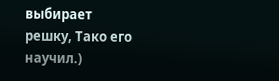выбирает решку, Тако его научил.)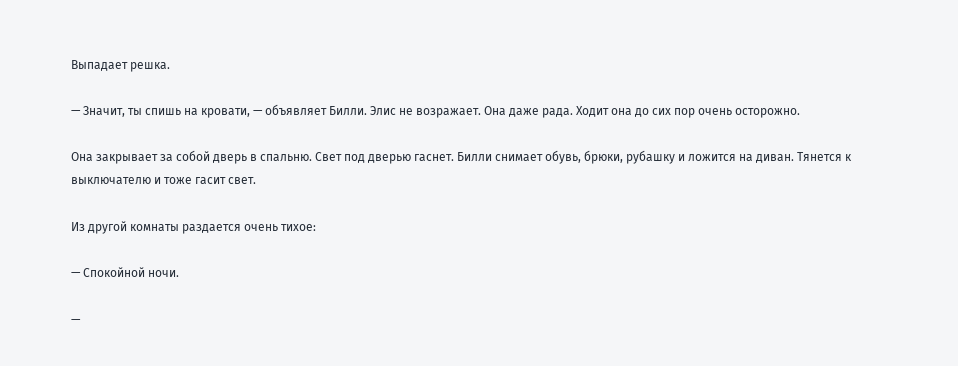Выпадает решка.

— Значит, ты спишь на кровати, — объявляет Билли. Элис не возражает. Она даже рада. Ходит она до сих пор очень осторожно.

Она закрывает за собой дверь в спальню. Свет под дверью гаснет. Билли снимает обувь, брюки, рубашку и ложится на диван. Тянется к выключателю и тоже гасит свет.

Из другой комнаты раздается очень тихое:

— Спокойной ночи.

—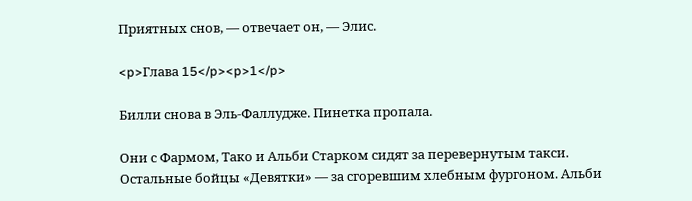Приятных снов, — отвечает он, — Элис.

<p>Глава 15</p><p>1</p>

Билли снова в Эль-Фаллудже. Пинетка пропала.

Они с Фармом, Тако и Альби Старком сидят за перевернутым такси. Остальные бойцы «Девятки» — за сгоревшим хлебным фургоном. Альби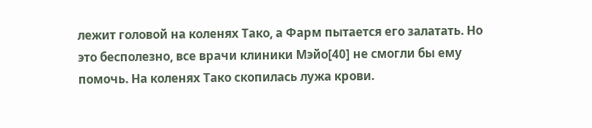лежит головой на коленях Тако, а Фарм пытается его залатать. Но это бесполезно, все врачи клиники Мэйо[40] не смогли бы ему помочь. На коленях Тако скопилась лужа крови.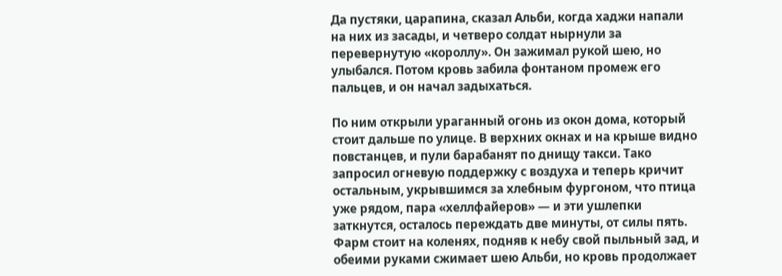Да пустяки, царапина, сказал Альби, когда хаджи напали на них из засады, и четверо солдат нырнули за перевернутую «короллу». Он зажимал рукой шею, но улыбался. Потом кровь забила фонтаном промеж его пальцев, и он начал задыхаться.

По ним открыли ураганный огонь из окон дома, который стоит дальше по улице. В верхних окнах и на крыше видно повстанцев, и пули барабанят по днищу такси. Тако запросил огневую поддержку с воздуха и теперь кричит остальным, укрывшимся за хлебным фургоном, что птица уже рядом, пара «хеллфайеров» — и эти ушлепки заткнутся, осталось переждать две минуты, от силы пять. Фарм стоит на коленях, подняв к небу свой пыльный зад, и обеими руками сжимает шею Альби, но кровь продолжает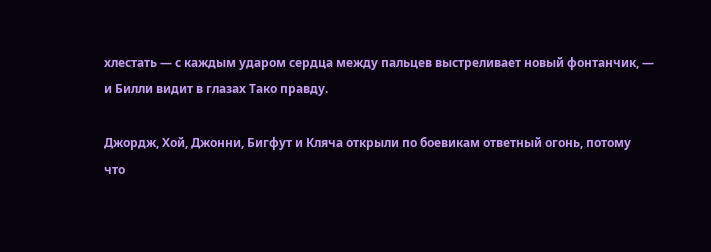хлестать — с каждым ударом сердца между пальцев выстреливает новый фонтанчик, — и Билли видит в глазах Тако правду.

Джордж, Хой, Джонни, Бигфут и Кляча открыли по боевикам ответный огонь, потому что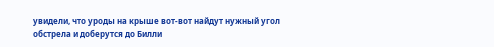увидели, что уроды на крыше вот-вот найдут нужный угол обстрела и доберутся до Билли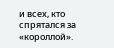и всех, кто спрятался за «короллой».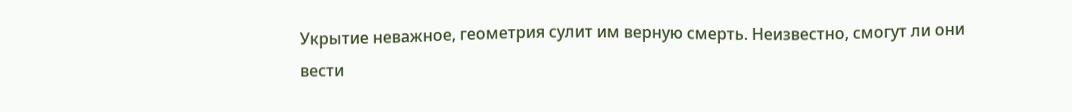Укрытие неважное, геометрия сулит им верную смерть. Неизвестно, смогут ли они вести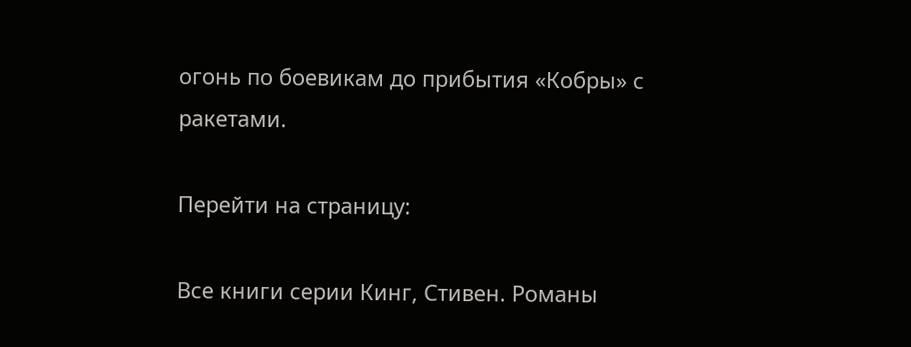огонь по боевикам до прибытия «Кобры» с ракетами.

Перейти на страницу:

Все книги серии Кинг, Стивен. Романы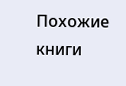Похожие книги